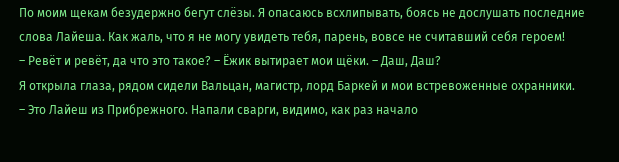По моим щекам безудержно бегут слёзы. Я опасаюсь всхлипывать, боясь не дослушать последние слова Лайеша. Как жаль, что я не могу увидеть тебя, парень, вовсе не считавший себя героем!
– Ревёт и ревёт, да что это такое? – Ёжик вытирает мои щёки. – Даш, Даш?
Я открыла глаза, рядом сидели Вальцан, магистр, лорд Баркей и мои встревоженные охранники.
– Это Лайеш из Прибрежного. Напали сварги, видимо, как раз начало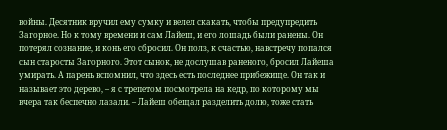войны. Десятник вручил ему сумку и велел скакать, чтобы предупредить Загорное. Но к тому времени и сам Лайеш, и его лошадь были ранены. Он потерял сознание, и конь его сбросил. Он полз, к счастью, навстречу попался сын старосты Загорного. Этот сынок, не дослушав раненого, бросил Лайеша умирать. А парень вспомнил, что здесь есть последнее прибежище. Он так и называет это дерево, – я с трепетом посмотрела на кедр, по которому мы вчера так беспечно лазали. – Лайеш обещал разделить долю, тоже стать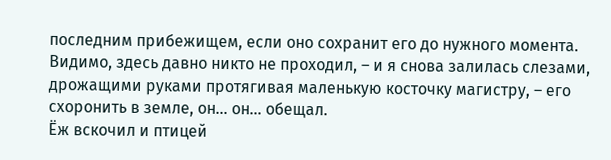последним прибежищем, если оно сохранит его до нужного момента. Видимо, здесь давно никто не проходил, – и я снова залилась слезами, дрожащими руками протягивая маленькую косточку магистру, – его схоронить в земле, он… он… обещал.
Ёж вскочил и птицей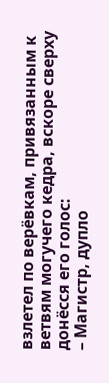взлетел по верёвкам, привязанным к ветвям могучего кедра, вскоре сверху донёсся его голос:
– Магистр, дупло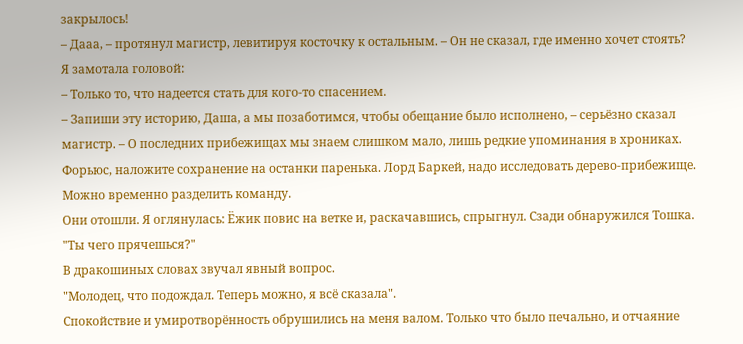закрылось!
– Дааа, – протянул магистр, левитируя косточку к остальным. – Он не сказал, где именно хочет стоять?
Я замотала головой:
– Только то, что надеется стать для кого-то спасением.
– Запиши эту историю, Даша, а мы позаботимся, чтобы обещание было исполнено, – серьёзно сказал магистр. – О последних прибежищах мы знаем слишком мало, лишь редкие упоминания в хрониках. Форьюс, наложите сохранение на останки паренька. Лорд Баркей, надо исследовать дерево-прибежище. Можно временно разделить команду.
Они отошли. Я оглянулась: Ёжик повис на ветке и, раскачавшись, спрыгнул. Сзади обнаружился Тошка.
"Ты чего прячешься?"
В дракошиных словах звучал явный вопрос.
"Молодец, что подождал. Теперь можно, я всё сказала".
Спокойствие и умиротворённость обрушились на меня валом. Только что было печально, и отчаяние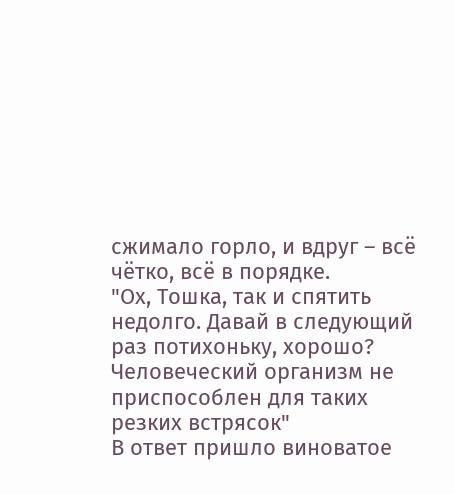сжимало горло, и вдруг – всё чётко, всё в порядке.
"Ох, Тошка, так и спятить недолго. Давай в следующий раз потихоньку, хорошо? Человеческий организм не приспособлен для таких резких встрясок"
В ответ пришло виноватое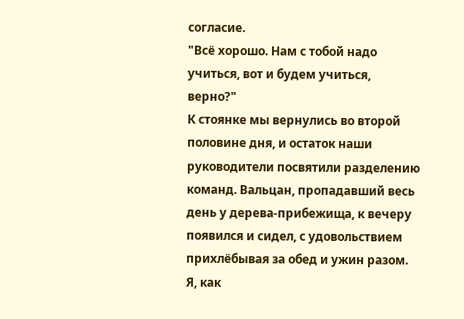согласие.
"Всё хорошо. Нам с тобой надо учиться, вот и будем учиться, верно?"
К стоянке мы вернулись во второй половине дня, и остаток наши руководители посвятили разделению команд. Вальцан, пропадавший весь день у дерева-прибежища, к вечеру появился и сидел, с удовольствием прихлёбывая за обед и ужин разом. Я, как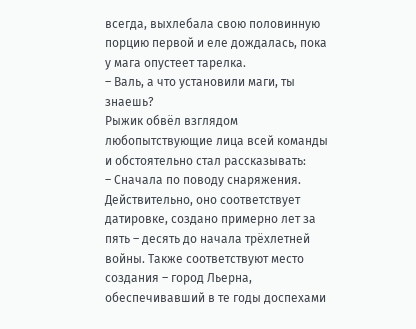всегда, выхлебала свою половинную порцию первой и еле дождалась, пока у мага опустеет тарелка.
– Валь, а что установили маги, ты знаешь?
Рыжик обвёл взглядом любопытствующие лица всей команды и обстоятельно стал рассказывать:
– Сначала по поводу снаряжения. Действительно, оно соответствует датировке, создано примерно лет за пять – десять до начала трёхлетней войны. Также соответствуют место создания – город Льерна, обеспечивавший в те годы доспехами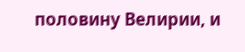половину Велирии, и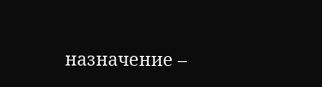назначение –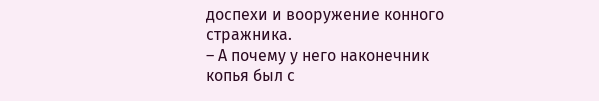доспехи и вооружение конного стражника.
– А почему у него наконечник копья был с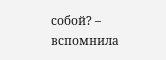собой? – вспомнила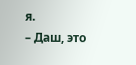я.
– Даш, это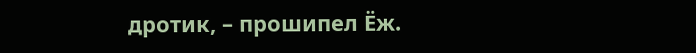дротик, – прошипел Ёж.